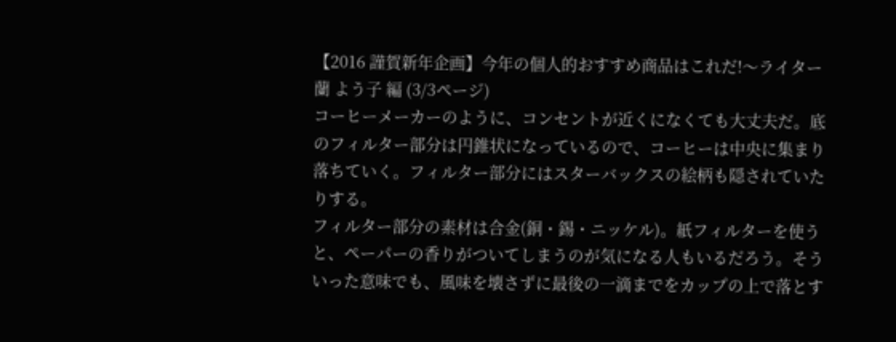【2016 謹賀新年企画】今年の個人的おすすめ商品はこれだ!〜ライター蘭 よう子 編 (3/3ページ)
コーヒーメーカーのように、コンセントが近くになくても大丈夫だ。底のフィルター部分は円錐状になっているので、コーヒーは中央に集まり落ちていく。フィルター部分にはスターバックスの絵柄も隠されていたりする。
フィルター部分の素材は合金(銅・錫・ニッケル)。紙フィルターを使うと、ペーパーの香りがついてしまうのが気になる人もいるだろう。そういった意味でも、風味を壊さずに最後の一滴までをカップの上で落とす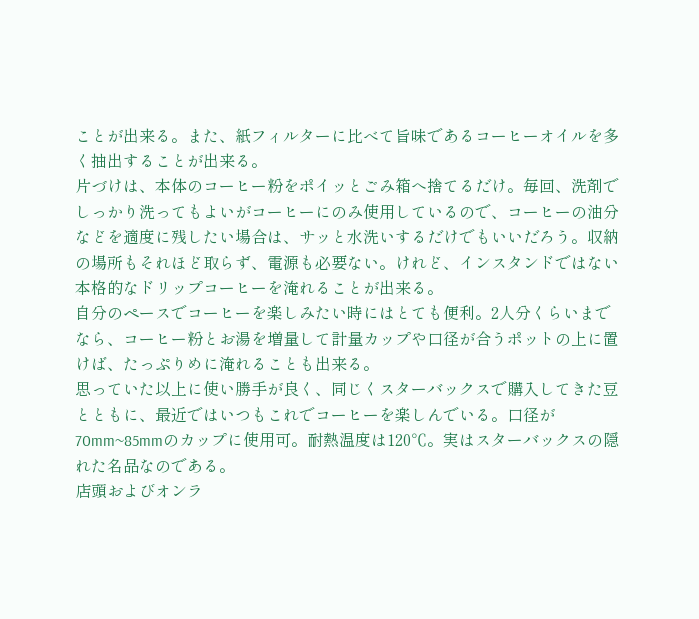ことが出来る。また、紙フィルターに比べて旨味であるコーヒーオイルを多く抽出することが出来る。
片づけは、本体のコーヒー粉をポイッとごみ箱へ捨てるだけ。毎回、洗剤でしっかり洗ってもよいがコーヒーにのみ使用しているので、コーヒーの油分などを適度に残したい場合は、サッと水洗いするだけでもいいだろう。収納の場所もそれほど取らず、電源も必要ない。けれど、インスタンドではない本格的なドリップコーヒーを淹れることが出来る。
自分のペースでコーヒーを楽しみたい時にはとても便利。2人分くらいまでなら、コーヒー粉とお湯を増量して計量カップや口径が合うポットの上に置けば、たっぷりめに淹れることも出来る。
思っていた以上に使い勝手が良く、同じくスターバックスで購入してきた豆とともに、最近ではいつもこれでコーヒーを楽しんでいる。口径が70mm~85mmのカップに使用可。耐熱温度は120℃。実はスターバックスの隠れた名品なのである。
店頭およびオンラ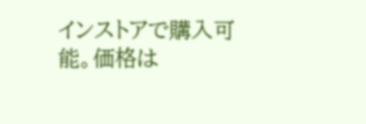インストアで購入可能。価格は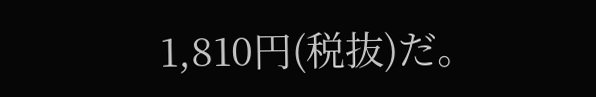1,810円(税抜)だ。